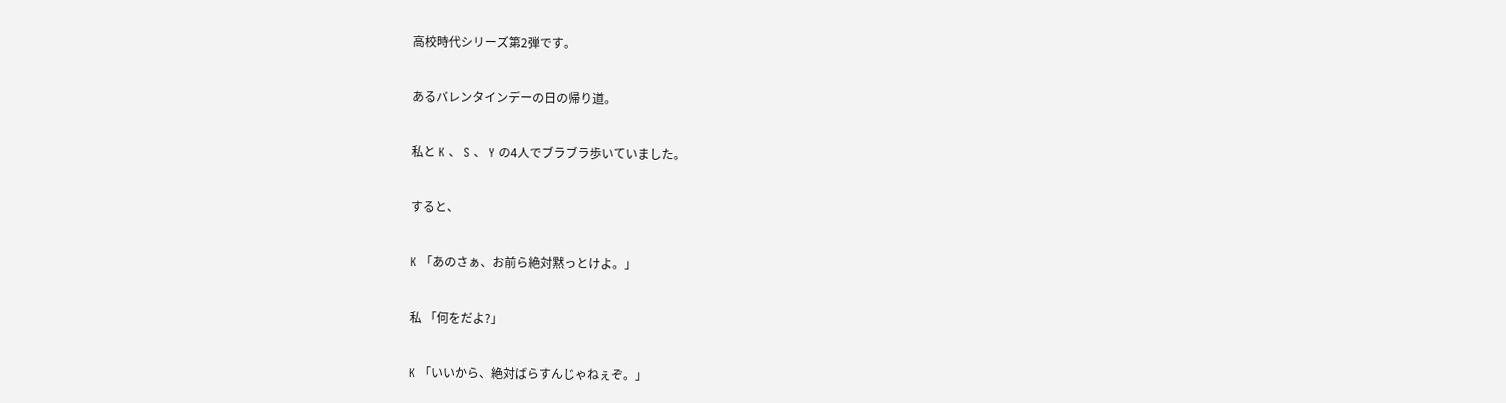高校時代シリーズ第2弾です。


あるバレンタインデーの日の帰り道。


私と K 、 S 、 Y の4人でブラブラ歩いていました。


すると、


K 「あのさぁ、お前ら絶対黙っとけよ。」


私 「何をだよ?」


K 「いいから、絶対ばらすんじゃねぇぞ。」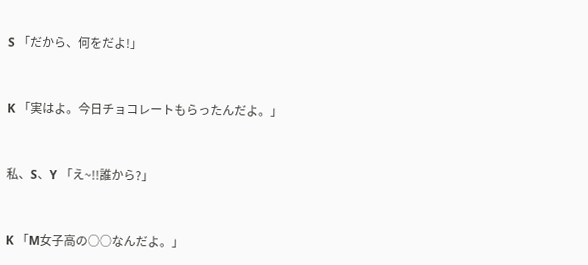S 「だから、何をだよ!」


K 「実はよ。今日チョコレートもらったんだよ。」


私、S、Y 「え~!!誰から?」


K 「M女子高の○○なんだよ。」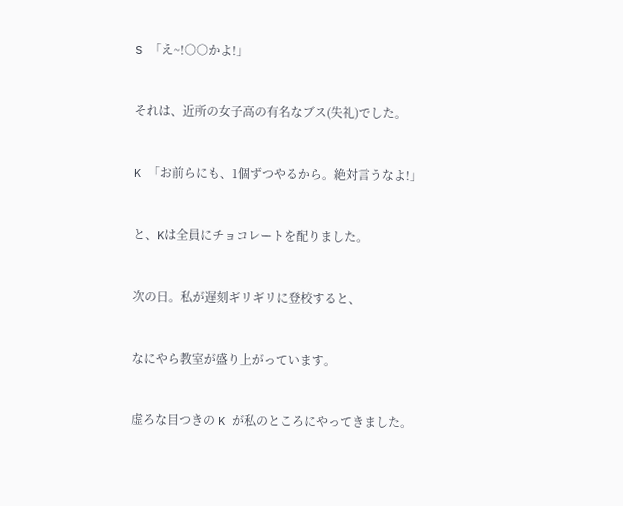S 「え~!○○かよ!」


それは、近所の女子高の有名なブス(失礼)でした。


K 「お前らにも、1個ずつやるから。絶対言うなよ!」


と、Kは全員にチョコレートを配りました。


次の日。私が遅刻ギリギリに登校すると、


なにやら教室が盛り上がっています。


虚ろな目つきの K が私のところにやってきました。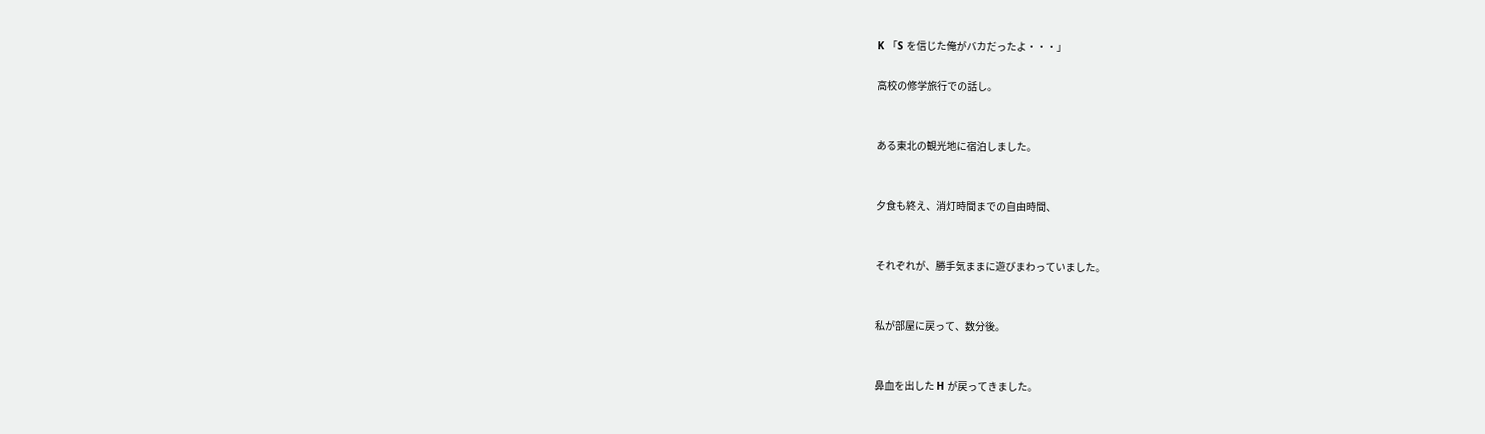K 「S を信じた俺がバカだったよ・・・」

高校の修学旅行での話し。


ある東北の観光地に宿泊しました。


夕食も終え、消灯時間までの自由時間、


それぞれが、勝手気ままに遊びまわっていました。


私が部屋に戻って、数分後。


鼻血を出した H が戻ってきました。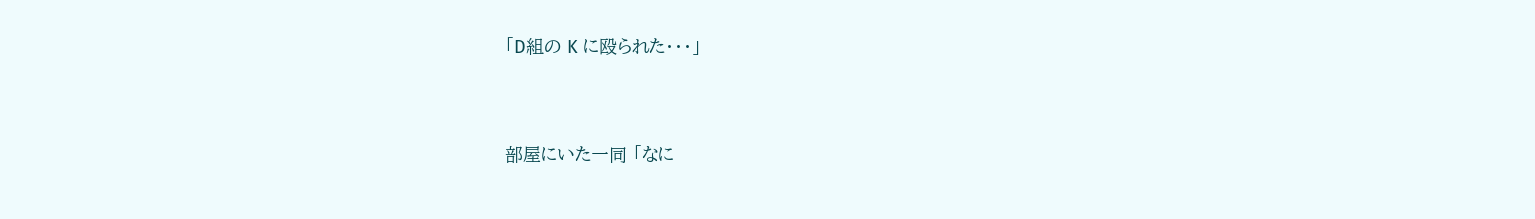「D組の K に殴られた・・・」


部屋にいた一同 「なに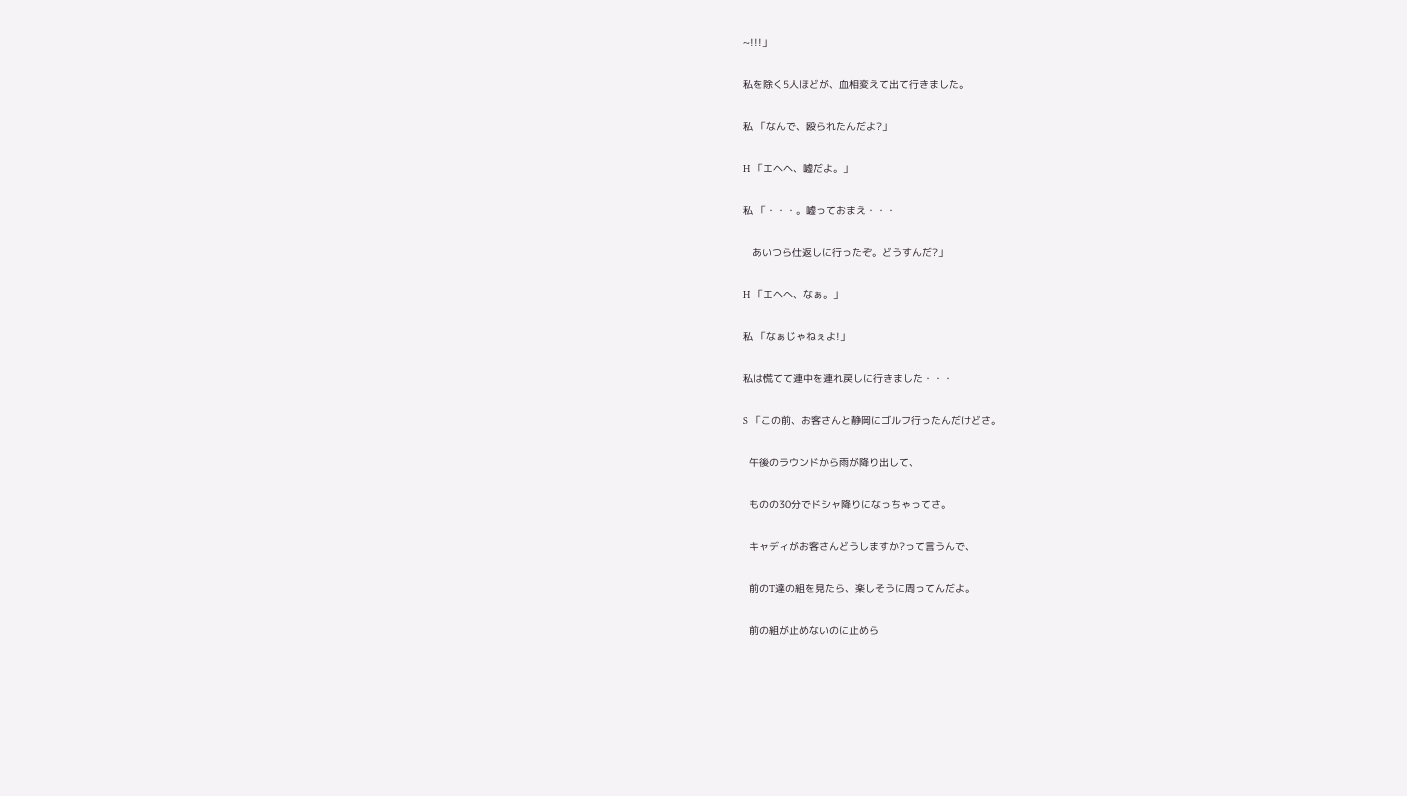~!!!」


私を除く5人ほどが、血相変えて出て行きました。


私 「なんで、殴られたんだよ?」


H 「エヘヘ、嘘だよ。」


私 「・・・。嘘っておまえ・・・


   あいつら仕返しに行ったぞ。どうすんだ?」


H 「エヘへ、なぁ。」


私 「なぁじゃねぇよ!」


私は慌てて連中を連れ戻しに行きました・・・


S 「この前、お客さんと静岡にゴルフ行ったんだけどさ。


  午後のラウンドから雨が降り出して、


  ものの30分でドシャ降りになっちゃってさ。


  キャディがお客さんどうしますか?って言うんで、


  前のT達の組を見たら、楽しそうに周ってんだよ。


  前の組が止めないのに止めら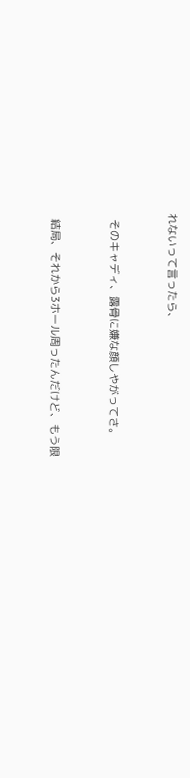れないって言ったら、


  そのキャディ、露骨に嫌な顔しやがってさ。


  結局、それから3ホール周ったんだけど、もう限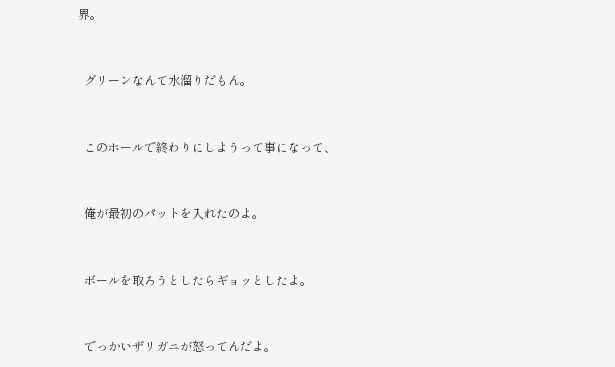界。


  グリーンなんて水溜りだもん。


  このホールで終わりにしようって事になって、


  俺が最初のパットを入れたのよ。


  ボールを取ろうとしたらギョッとしたよ。


  でっかいザリガニが怒ってんだよ。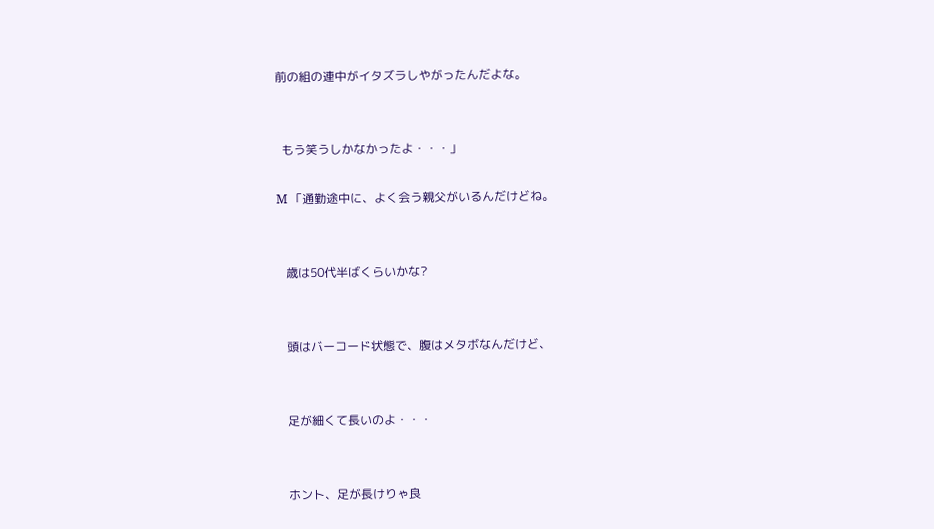前の組の連中がイタズラしやがったんだよな。


  もう笑うしかなかったよ・・・」

M 「通勤途中に、よく会う親父がいるんだけどね。


   歳は50代半ばくらいかな?


   頭はバーコード状態で、腹はメタボなんだけど、


   足が細くて長いのよ・・・


   ホント、足が長けりゃ良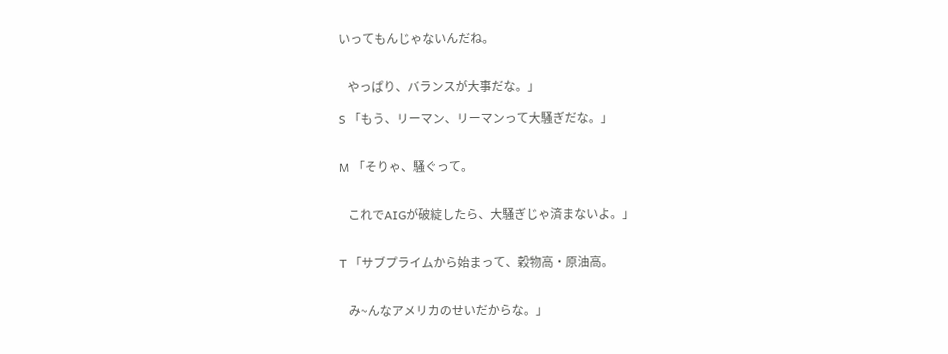いってもんじゃないんだね。


   やっぱり、バランスが大事だな。」

S 「もう、リーマン、リーマンって大騒ぎだな。」


M 「そりゃ、騒ぐって。


   これでAIGが破綻したら、大騒ぎじゃ済まないよ。」


T 「サブプライムから始まって、穀物高・原油高。


   み~んなアメリカのせいだからな。」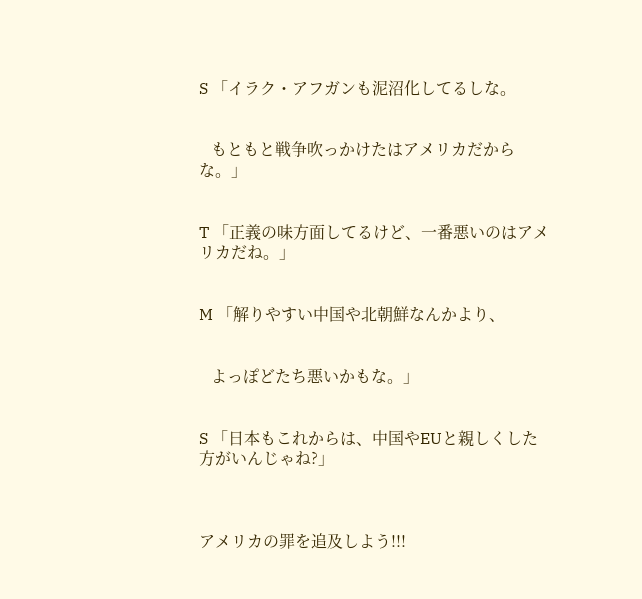S 「イラク・アフガンも泥沼化してるしな。


   もともと戦争吹っかけたはアメリカだからな。」


T 「正義の味方面してるけど、一番悪いのはアメリカだね。」


M 「解りやすい中国や北朝鮮なんかより、


   よっぽどたち悪いかもな。」


S 「日本もこれからは、中国やEUと親しくした方がいんじゃね?」



アメリカの罪を追及しよう!!!